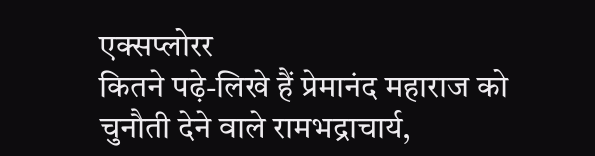एक्सप्लोरर
कितने पढ़े-लिखे हैं प्रेमानंद महाराज को चुनौती देने वाले रामभद्राचार्य,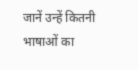जानें उन्हें कितनी भाषाओं का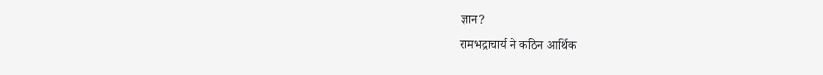ज्ञान?
रामभद्राचार्य ने कठिन आर्थिक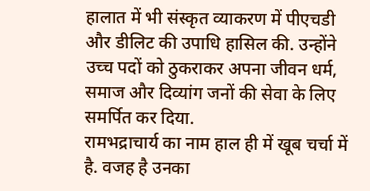हालात में भी संस्कृत व्याकरण में पीएचडी और डीलिट की उपाधि हासिल की. उन्होंने उच्च पदों को ठुकराकर अपना जीवन धर्म, समाज और दिव्यांग जनों की सेवा के लिए समर्पित कर दिया.
रामभद्राचार्य का नाम हाल ही में खूब चर्चा में है. वजह है उनका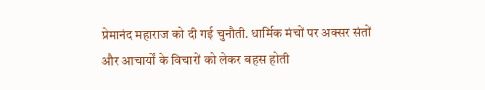प्रेमानंद महाराज को दी गई चुनौती. धार्मिक मंचों पर अक्सर संतों और आचार्यों के विचारों को लेकर बहस होती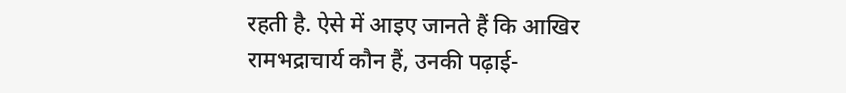रहती है. ऐसे में आइए जानते हैं कि आखिर रामभद्राचार्य कौन हैं, उनकी पढ़ाई-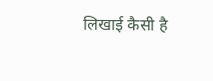लिखाई कैसी है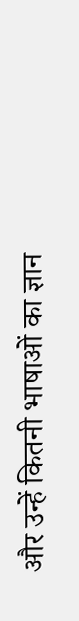और उन्हें कितनी भाषाओं का ज्ञान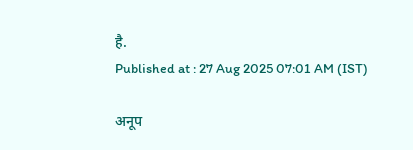है.
Published at : 27 Aug 2025 07:01 AM (IST)

अनूप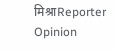मिश्राReporter
Opinion